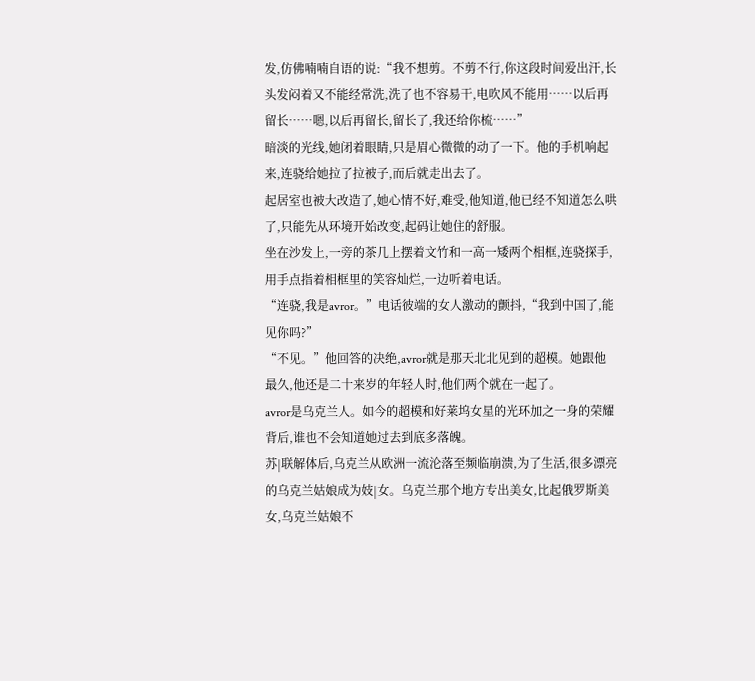发,仿佛喃喃自语的说:“我不想剪。不剪不行,你这段时间爱出汗,长头发闷着又不能经常洗,洗了也不容易干,电吹风不能用……以后再留长……嗯,以后再留长,留长了,我还给你梳……”
暗淡的光线,她闭着眼睛,只是眉心微微的动了一下。他的手机响起来,连骁给她拉了拉被子,而后就走出去了。
起居室也被大改造了,她心情不好,难受,他知道,他已经不知道怎么哄了,只能先从环境开始改变,起码让她住的舒服。
坐在沙发上,一旁的茶几上摆着文竹和一高一矮两个相框,连骁探手,用手点指着相框里的笑容灿烂,一边听着电话。
“连骁,我是avror。”电话彼端的女人激动的颤抖,“我到中国了,能见你吗?”
“不见。”他回答的决绝,avror就是那天北北见到的超模。她跟他最久,他还是二十来岁的年轻人时,他们两个就在一起了。
avror是乌克兰人。如今的超模和好莱坞女星的光环加之一身的荣耀背后,谁也不会知道她过去到底多落魄。
苏|联解体后,乌克兰从欧洲一流沦落至频临崩溃,为了生活,很多漂亮的乌克兰姑娘成为妓|女。乌克兰那个地方专出美女,比起俄罗斯美女,乌克兰姑娘不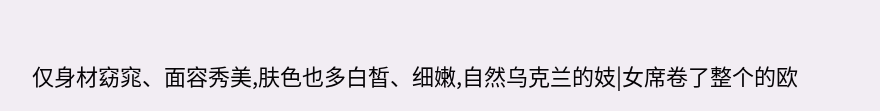仅身材窈窕、面容秀美,肤色也多白皙、细嫩,自然乌克兰的妓|女席卷了整个的欧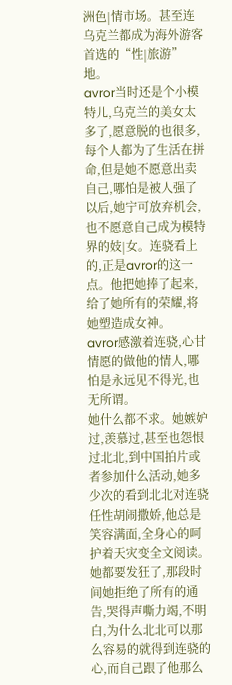洲色|情市场。甚至连乌克兰都成为海外游客首选的“性|旅游”地。
avror当时还是个小模特儿,乌克兰的美女太多了,愿意脱的也很多,每个人都为了生活在拼命,但是她不愿意出卖自己,哪怕是被人强了以后,她宁可放弃机会,也不愿意自己成为模特界的妓|女。连骁看上的,正是avror的这一点。他把她捧了起来,给了她所有的荣耀,将她塑造成女神。
avror感激着连骁,心甘情愿的做他的情人,哪怕是永远见不得光,也无所谓。
她什么都不求。她嫉妒过,羡慕过,甚至也怨恨过北北,到中国拍片或者参加什么活动,她多少次的看到北北对连骁任性胡闹撒娇,他总是笑容满面,全身心的呵护着天灾变全文阅读。
她都要发狂了,那段时间她拒绝了所有的通告,哭得声嘶力竭,不明白,为什么北北可以那么容易的就得到连骁的心,而自己跟了他那么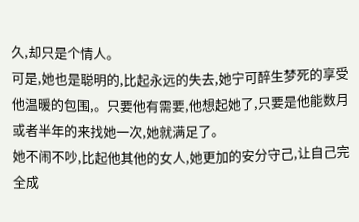久,却只是个情人。
可是,她也是聪明的,比起永远的失去,她宁可醉生梦死的享受他温暖的包围,。只要他有需要,他想起她了,只要是他能数月或者半年的来找她一次,她就满足了。
她不闹不吵,比起他其他的女人,她更加的安分守己,让自己完全成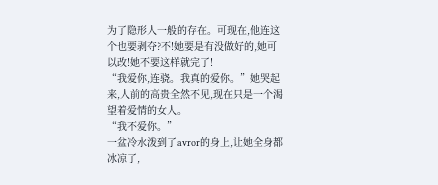为了隐形人一般的存在。可现在,他连这个也要剥夺?不!她要是有没做好的,她可以改!她不要这样就完了!
“我爱你,连骁。我真的爱你。”她哭起来,人前的高贵全然不见,现在只是一个渴望着爱情的女人。
“我不爱你。”
一盆冷水泼到了avror的身上,让她全身都冰凉了,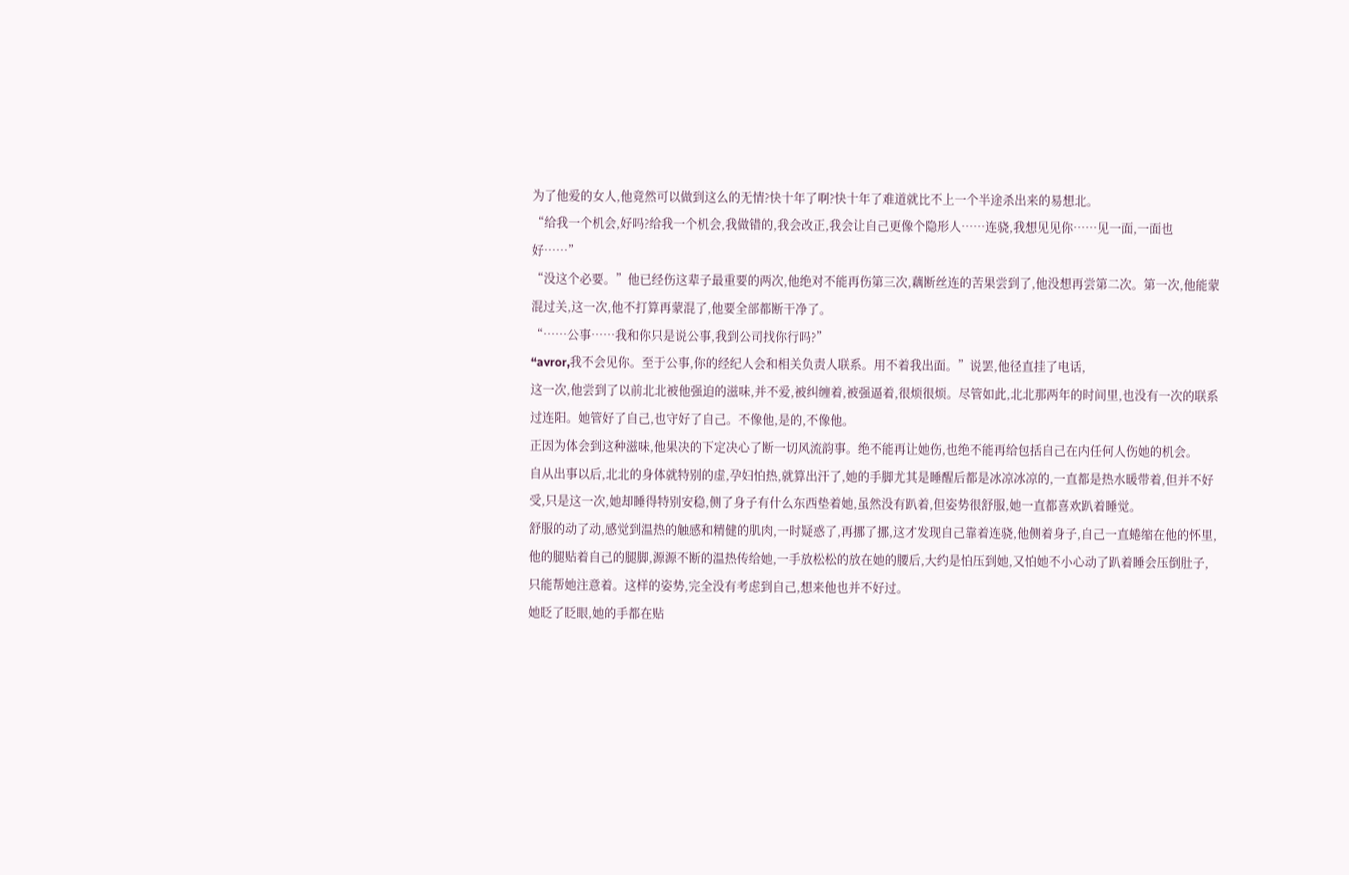为了他爱的女人,他竟然可以做到这么的无情?快十年了啊?快十年了难道就比不上一个半途杀出来的易想北。
“给我一个机会,好吗?给我一个机会,我做错的,我会改正,我会让自己更像个隐形人……连骁,我想见见你……见一面,一面也好……”
“没这个必要。”他已经伤这辈子最重要的两次,他绝对不能再伤第三次,藕断丝连的苦果尝到了,他没想再尝第二次。第一次,他能蒙混过关,这一次,他不打算再蒙混了,他要全部都断干净了。
“……公事……我和你只是说公事,我到公司找你行吗?”
“avror,我不会见你。至于公事,你的经纪人会和相关负责人联系。用不着我出面。”说罢,他径直挂了电话,
这一次,他尝到了以前北北被他强迫的滋味,并不爱,被纠缠着,被强逼着,很烦很烦。尽管如此,北北那两年的时间里,也没有一次的联系过连阳。她管好了自己,也守好了自己。不像他,是的,不像他。
正因为体会到这种滋味,他果决的下定决心了断一切风流韵事。绝不能再让她伤,也绝不能再给包括自己在内任何人伤她的机会。
自从出事以后,北北的身体就特别的虚,孕妇怕热,就算出汗了,她的手脚尤其是睡醒后都是冰凉冰凉的,一直都是热水暖带着,但并不好受,只是这一次,她却睡得特别安稳,侧了身子有什么东西垫着她,虽然没有趴着,但姿势很舒服,她一直都喜欢趴着睡觉。
舒服的动了动,感觉到温热的触感和精健的肌肉,一时疑惑了,再挪了挪,这才发现自己靠着连骁,他侧着身子,自己一直蜷缩在他的怀里,他的腿贴着自己的腿脚,源源不断的温热传给她,一手放松松的放在她的腰后,大约是怕压到她,又怕她不小心动了趴着睡会压倒肚子,只能帮她注意着。这样的姿势,完全没有考虑到自己,想来他也并不好过。
她眨了眨眼,她的手都在贴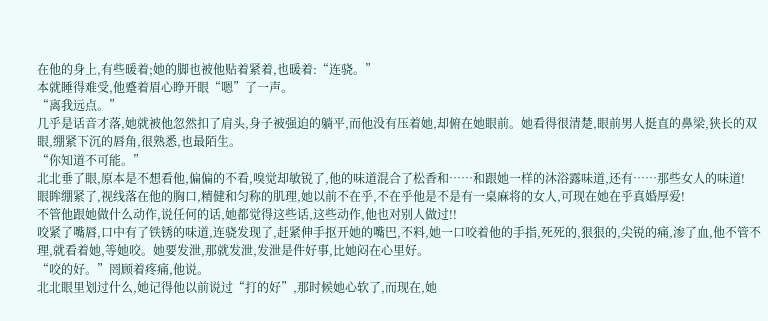在他的身上,有些暖着;她的脚也被他贴着紧着,也暖着:“连骁。”
本就睡得难受,他蹙着眉心睁开眼“嗯”了一声。
“离我远点。”
几乎是话音才落,她就被他忽然扣了肩头,身子被强迫的躺平,而他没有压着她,却俯在她眼前。她看得很清楚,眼前男人挺直的鼻梁,狭长的双眼,绷紧下沉的唇角,很熟悉,也最陌生。
“你知道不可能。”
北北垂了眼,原本是不想看他,偏偏的不看,嗅觉却敏锐了,他的味道混合了松香和……和跟她一样的沐浴露味道,还有……那些女人的味道!
眼眸绷紧了,视线落在他的胸口,精健和匀称的肌理,她以前不在乎,不在乎他是不是有一桌麻将的女人,可现在她在乎真婚厚爱!
不管他跟她做什么动作,说任何的话,她都觉得这些话,这些动作,他也对别人做过!!
咬紧了嘴唇,口中有了铁锈的味道,连骁发现了,赶紧伸手抠开她的嘴巴,不料,她一口咬着他的手指,死死的,狠狠的,尖锐的痛,渗了血,他不管不理,就看着她,等她咬。她要发泄,那就发泄,发泄是件好事,比她闷在心里好。
“咬的好。”罔顾着疼痛,他说。
北北眼里划过什么,她记得他以前说过“打的好”,那时候她心软了,而现在,她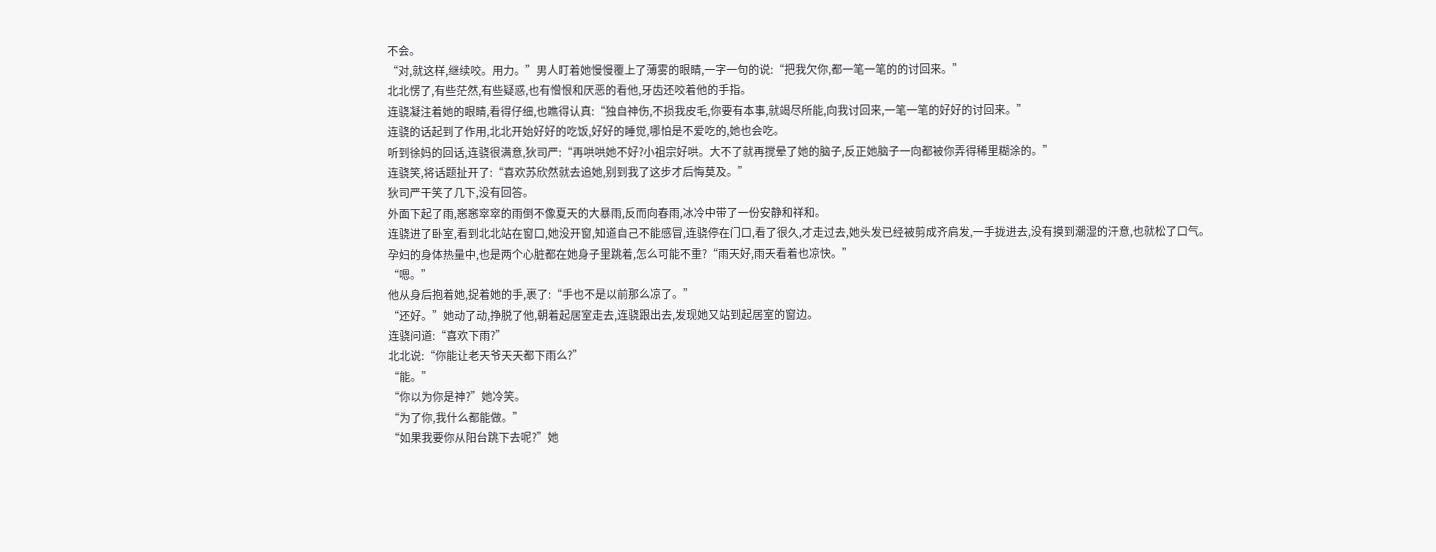不会。
“对,就这样,继续咬。用力。”男人盯着她慢慢覆上了薄雾的眼睛,一字一句的说:“把我欠你,都一笔一笔的的讨回来。”
北北愣了,有些茫然,有些疑惑,也有憎恨和厌恶的看他,牙齿还咬着他的手指。
连骁凝注着她的眼睛,看得仔细,也瞧得认真:“独自神伤,不损我皮毛,你要有本事,就竭尽所能,向我讨回来,一笔一笔的好好的讨回来。”
连骁的话起到了作用,北北开始好好的吃饭,好好的睡觉,哪怕是不爱吃的,她也会吃。
听到徐妈的回话,连骁很满意,狄司严:“再哄哄她不好?小祖宗好哄。大不了就再搅晕了她的脑子,反正她脑子一向都被你弄得稀里糊涂的。”
连骁笑,将话题扯开了:“喜欢苏欣然就去追她,别到我了这步才后悔莫及。”
狄司严干笑了几下,没有回答。
外面下起了雨,窸窸窣窣的雨倒不像夏天的大暴雨,反而向春雨,冰冷中带了一份安静和祥和。
连骁进了卧室,看到北北站在窗口,她没开窗,知道自己不能感冒,连骁停在门口,看了很久,才走过去,她头发已经被剪成齐肩发,一手拢进去,没有摸到潮湿的汗意,也就松了口气。
孕妇的身体热量中,也是两个心脏都在她身子里跳着,怎么可能不重?“雨天好,雨天看着也凉快。”
“嗯。”
他从身后抱着她,捉着她的手,裹了:“手也不是以前那么凉了。”
“还好。”她动了动,挣脱了他,朝着起居室走去,连骁跟出去,发现她又站到起居室的窗边。
连骁问道:“喜欢下雨?”
北北说:“你能让老天爷天天都下雨么?”
“能。”
“你以为你是神?”她冷笑。
“为了你,我什么都能做。”
“如果我要你从阳台跳下去呢?”她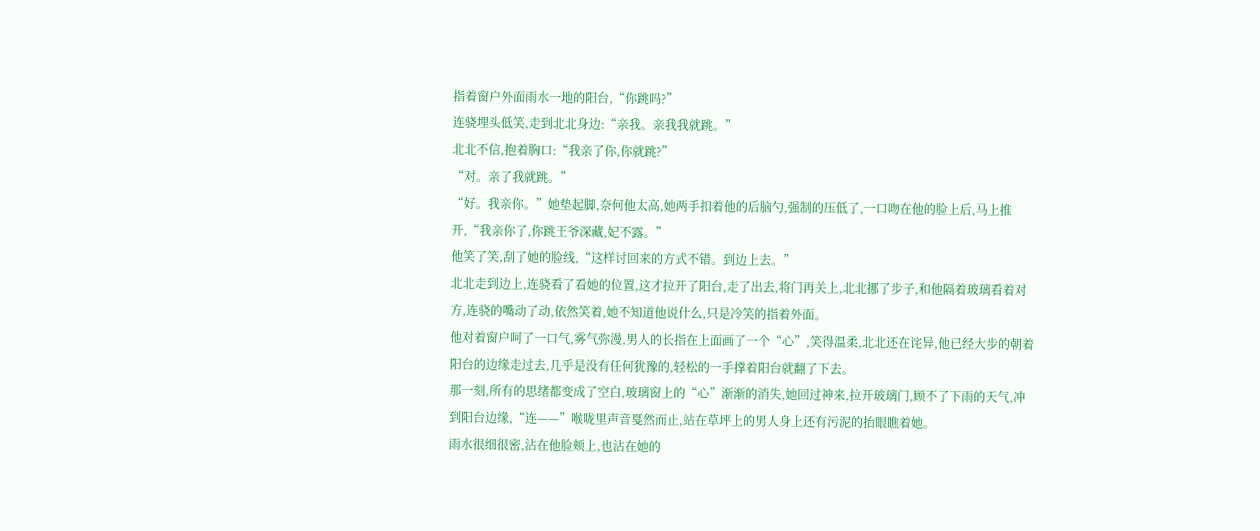指着窗户外面雨水一地的阳台,“你跳吗?”
连骁埋头低笑,走到北北身边:“亲我。亲我我就跳。”
北北不信,抱着胸口:“我亲了你,你就跳?”
“对。亲了我就跳。”
“好。我亲你。”她垫起脚,奈何他太高,她两手扣着他的后脑勺,强制的压低了,一口吻在他的脸上后,马上推开,“我亲你了,你跳王爷深藏,妃不露。”
他笑了笑,刮了她的脸线,“这样讨回来的方式不错。到边上去。”
北北走到边上,连骁看了看她的位置,这才拉开了阳台,走了出去,将门再关上,北北挪了步子,和他隔着玻璃看着对方,连骁的嘴动了动,依然笑着,她不知道他说什么,只是冷笑的指着外面。
他对着窗户呵了一口气,雾气弥漫,男人的长指在上面画了一个“心”,笑得温柔,北北还在诧异,他已经大步的朝着阳台的边缘走过去,几乎是没有任何犹豫的,轻松的一手撑着阳台就翻了下去。
那一刻,所有的思绪都变成了空白,玻璃窗上的“心”渐渐的消失,她回过神来,拉开玻璃门,顾不了下雨的天气,冲到阳台边缘,“连——”喉咙里声音戛然而止,站在草坪上的男人身上还有污泥的抬眼瞧着她。
雨水很细很密,沾在他脸颊上,也沾在她的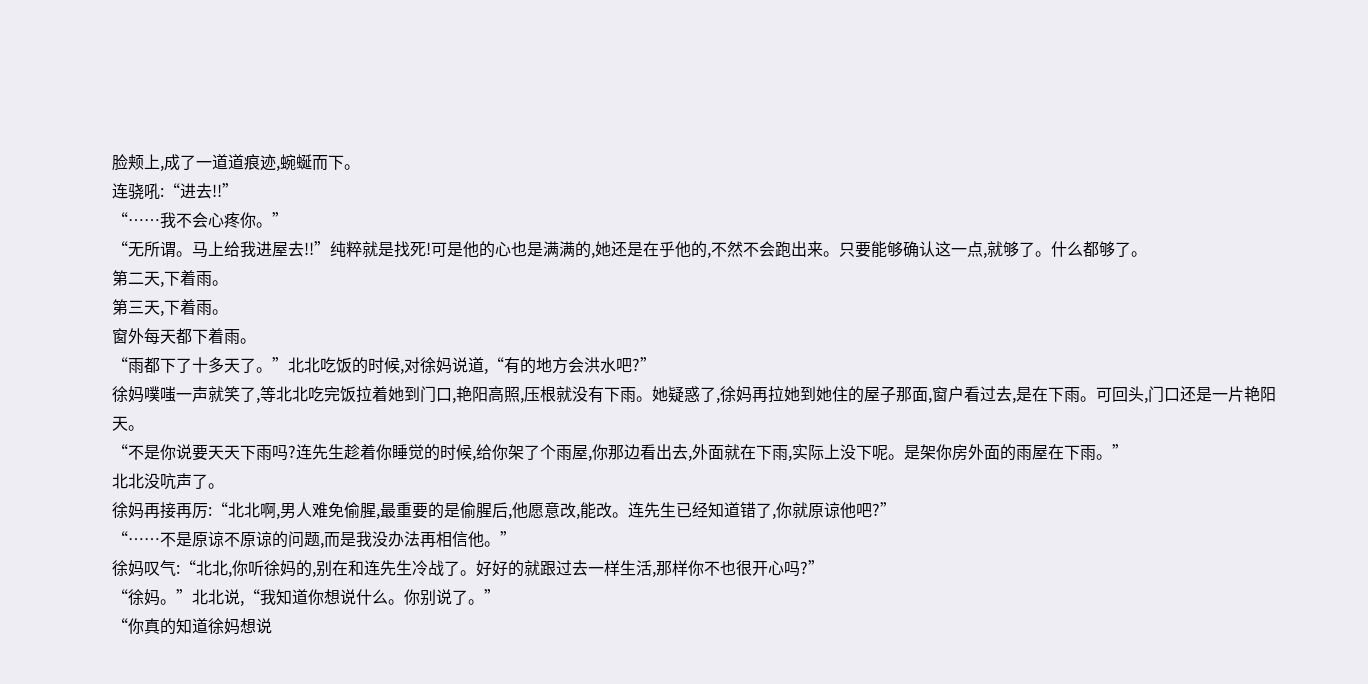脸颊上,成了一道道痕迹,蜿蜒而下。
连骁吼:“进去!!”
“……我不会心疼你。”
“无所谓。马上给我进屋去!!”纯粹就是找死!可是他的心也是满满的,她还是在乎他的,不然不会跑出来。只要能够确认这一点,就够了。什么都够了。
第二天,下着雨。
第三天,下着雨。
窗外每天都下着雨。
“雨都下了十多天了。”北北吃饭的时候,对徐妈说道,“有的地方会洪水吧?”
徐妈噗嗤一声就笑了,等北北吃完饭拉着她到门口,艳阳高照,压根就没有下雨。她疑惑了,徐妈再拉她到她住的屋子那面,窗户看过去,是在下雨。可回头,门口还是一片艳阳天。
“不是你说要天天下雨吗?连先生趁着你睡觉的时候,给你架了个雨屋,你那边看出去,外面就在下雨,实际上没下呢。是架你房外面的雨屋在下雨。”
北北没吭声了。
徐妈再接再厉:“北北啊,男人难免偷腥,最重要的是偷腥后,他愿意改,能改。连先生已经知道错了,你就原谅他吧?”
“……不是原谅不原谅的问题,而是我没办法再相信他。”
徐妈叹气:“北北,你听徐妈的,别在和连先生冷战了。好好的就跟过去一样生活,那样你不也很开心吗?”
“徐妈。”北北说,“我知道你想说什么。你别说了。”
“你真的知道徐妈想说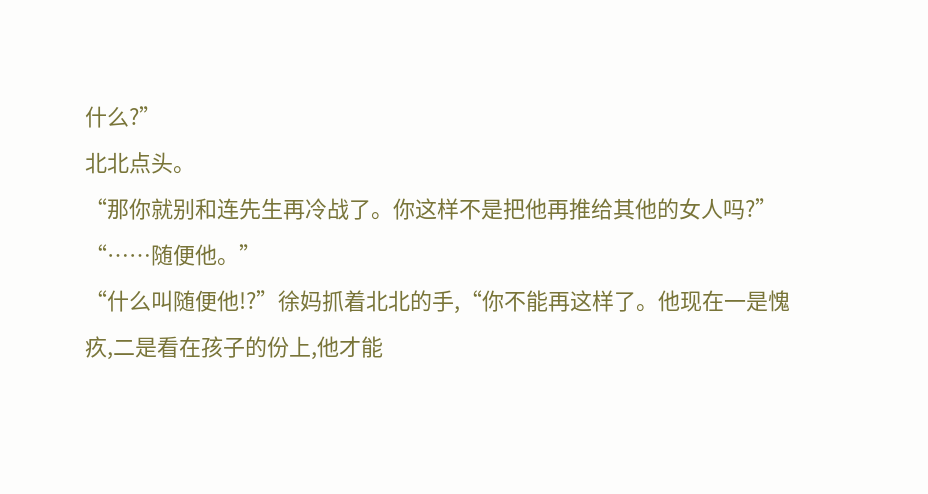什么?”
北北点头。
“那你就别和连先生再冷战了。你这样不是把他再推给其他的女人吗?”
“……随便他。”
“什么叫随便他!?”徐妈抓着北北的手,“你不能再这样了。他现在一是愧疚,二是看在孩子的份上,他才能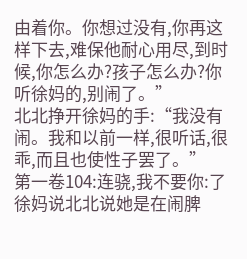由着你。你想过没有,你再这样下去,难保他耐心用尽,到时候,你怎么办?孩子怎么办?你听徐妈的,别闹了。”
北北挣开徐妈的手:“我没有闹。我和以前一样,很听话,很乖,而且也使性子罢了。”
第一卷104:连骁,我不要你:了
徐妈说北北说她是在闹脾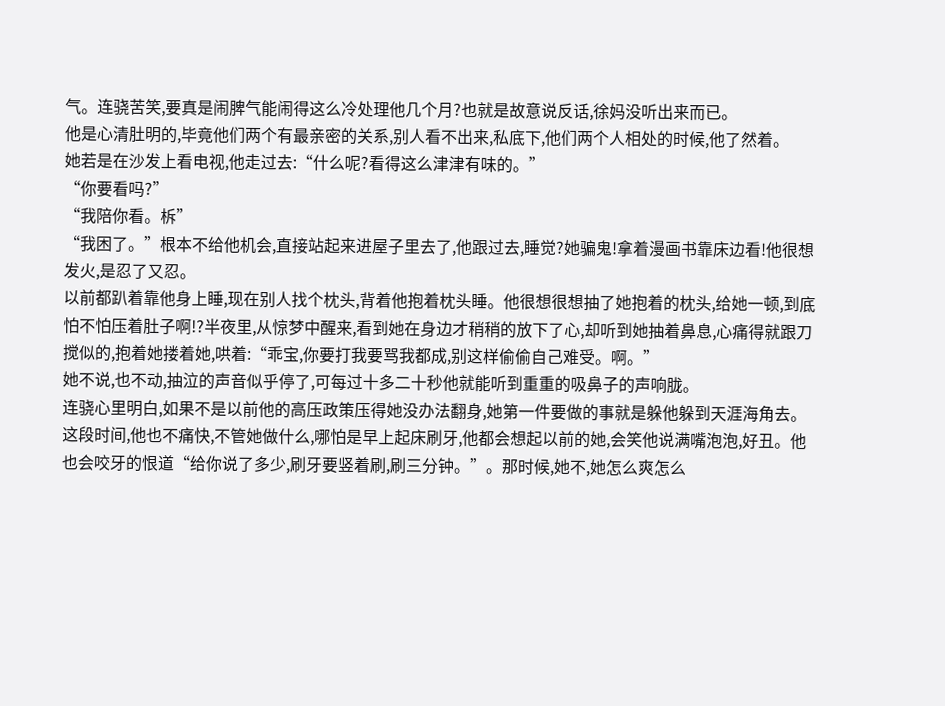气。连骁苦笑,要真是闹脾气能闹得这么冷处理他几个月?也就是故意说反话,徐妈没听出来而已。
他是心清肚明的,毕竟他们两个有最亲密的关系,别人看不出来,私底下,他们两个人相处的时候,他了然着。
她若是在沙发上看电视,他走过去:“什么呢?看得这么津津有味的。”
“你要看吗?”
“我陪你看。柝”
“我困了。”根本不给他机会,直接站起来进屋子里去了,他跟过去,睡觉?她骗鬼!拿着漫画书靠床边看!他很想发火,是忍了又忍。
以前都趴着靠他身上睡,现在别人找个枕头,背着他抱着枕头睡。他很想很想抽了她抱着的枕头,给她一顿,到底怕不怕压着肚子啊!?半夜里,从惊梦中醒来,看到她在身边才稍稍的放下了心,却听到她抽着鼻息,心痛得就跟刀搅似的,抱着她搂着她,哄着:“乖宝,你要打我要骂我都成,别这样偷偷自己难受。啊。”
她不说,也不动,抽泣的声音似乎停了,可每过十多二十秒他就能听到重重的吸鼻子的声响胧。
连骁心里明白,如果不是以前他的高压政策压得她没办法翻身,她第一件要做的事就是躲他躲到天涯海角去。
这段时间,他也不痛快,不管她做什么,哪怕是早上起床刷牙,他都会想起以前的她,会笑他说满嘴泡泡,好丑。他也会咬牙的恨道“给你说了多少,刷牙要竖着刷,刷三分钟。”。那时候,她不,她怎么爽怎么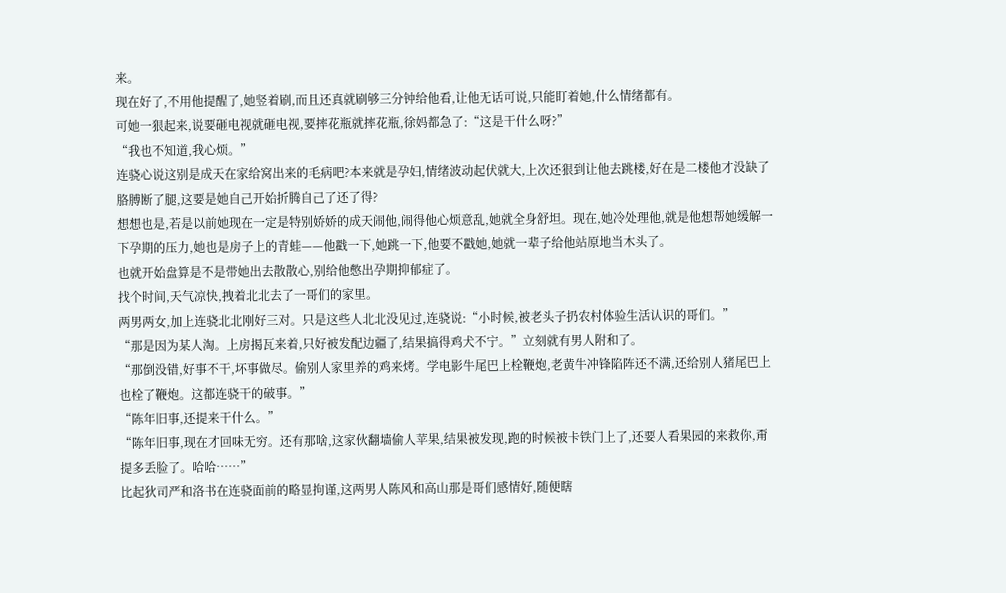来。
现在好了,不用他提醒了,她竖着刷,而且还真就刷够三分钟给他看,让他无话可说,只能盯着她,什么情绪都有。
可她一狠起来,说要砸电视就砸电视,要摔花瓶就摔花瓶,徐妈都急了:“这是干什么呀?”
“我也不知道,我心烦。”
连骁心说这别是成天在家给窝出来的毛病吧?本来就是孕妇,情绪波动起伏就大,上次还狠到让他去跳楼,好在是二楼他才没缺了胳膊断了腿,这要是她自己开始折腾自己了还了得?
想想也是,若是以前她现在一定是特别娇娇的成天闹他,闹得他心烦意乱,她就全身舒坦。现在,她冷处理他,就是他想帮她缓解一下孕期的压力,她也是房子上的青蛙——他戳一下,她跳一下,他要不戳她,她就一辈子给他站原地当木头了。
也就开始盘算是不是带她出去散散心,别给他憋出孕期抑郁症了。
找个时间,天气凉快,拽着北北去了一哥们的家里。
两男两女,加上连骁北北刚好三对。只是这些人北北没见过,连骁说:“小时候,被老头子扔农村体验生活认识的哥们。”
“那是因为某人淘。上房揭瓦来着,只好被发配边疆了,结果搞得鸡犬不宁。”立刻就有男人附和了。
“那倒没错,好事不干,坏事做尽。偷别人家里养的鸡来烤。学电影牛尾巴上栓鞭炮,老黄牛冲锋陷阵还不满,还给别人猪尾巴上也栓了鞭炮。这都连骁干的破事。”
“陈年旧事,还提来干什么。”
“陈年旧事,现在才回味无穷。还有那啥,这家伙翻墙偷人苹果,结果被发现,跑的时候被卡铁门上了,还要人看果园的来救你,甭提多丢脸了。哈哈……”
比起狄司严和洛书在连骁面前的略显拘谨,这两男人陈风和高山那是哥们感情好,随便瞎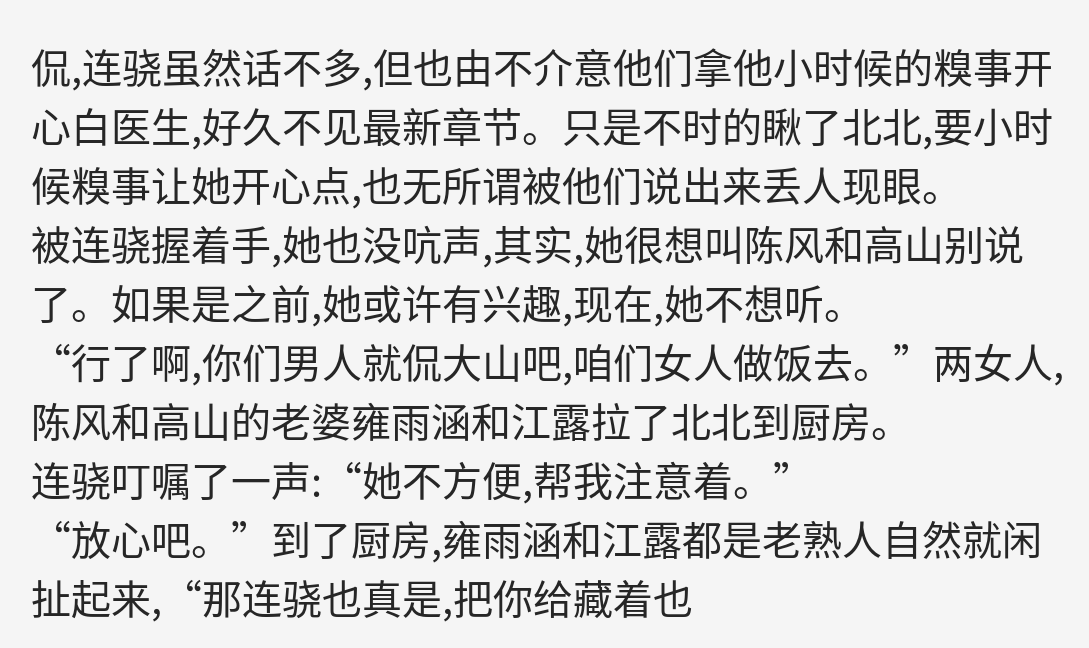侃,连骁虽然话不多,但也由不介意他们拿他小时候的糗事开心白医生,好久不见最新章节。只是不时的瞅了北北,要小时候糗事让她开心点,也无所谓被他们说出来丢人现眼。
被连骁握着手,她也没吭声,其实,她很想叫陈风和高山别说了。如果是之前,她或许有兴趣,现在,她不想听。
“行了啊,你们男人就侃大山吧,咱们女人做饭去。”两女人,陈风和高山的老婆雍雨涵和江露拉了北北到厨房。
连骁叮嘱了一声:“她不方便,帮我注意着。”
“放心吧。”到了厨房,雍雨涵和江露都是老熟人自然就闲扯起来,“那连骁也真是,把你给藏着也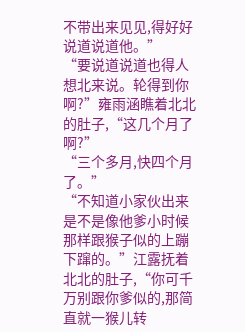不带出来见见,得好好说道说道他。”
“要说道说道也得人想北来说。轮得到你啊?”雍雨涵瞧着北北的肚子,“这几个月了啊?”
“三个多月,快四个月了。”
“不知道小家伙出来是不是像他爹小时候那样跟猴子似的上蹦下蹿的。”江露抚着北北的肚子,“你可千万别跟你爹似的,那简直就一猴儿转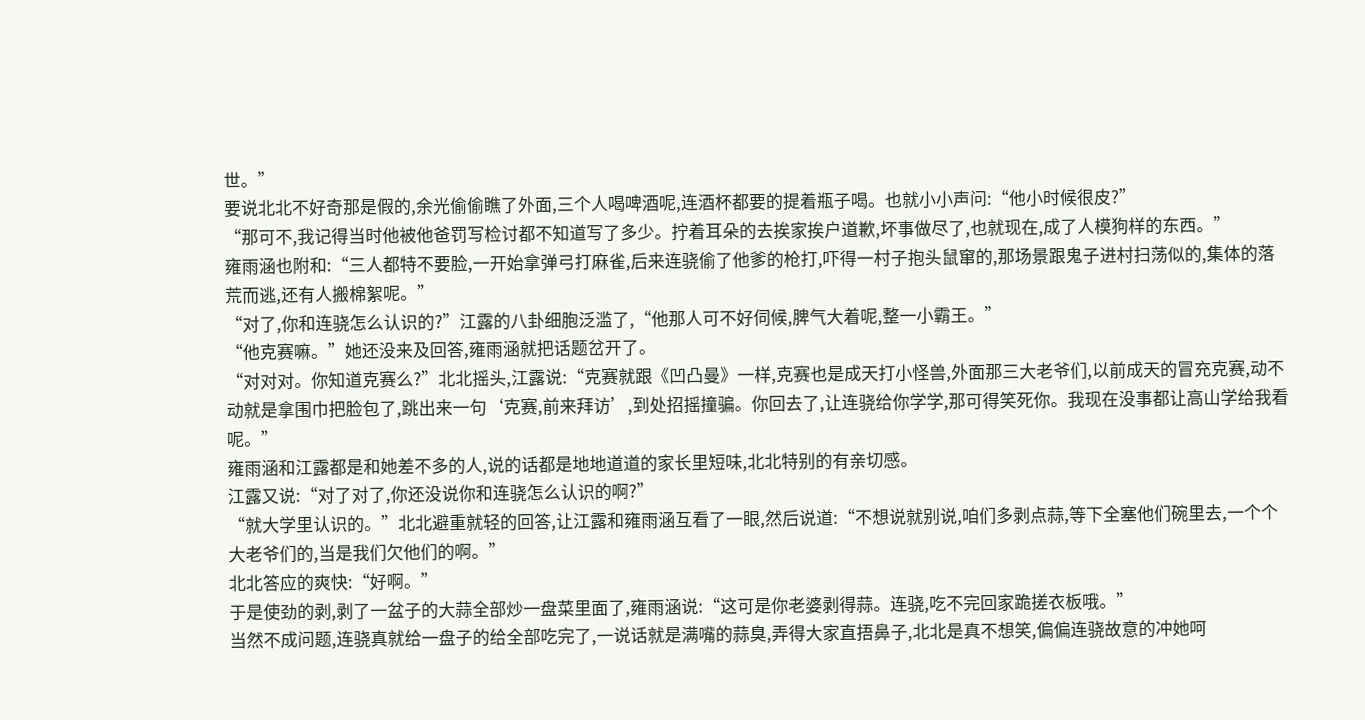世。”
要说北北不好奇那是假的,余光偷偷瞧了外面,三个人喝啤酒呢,连酒杯都要的提着瓶子喝。也就小小声问:“他小时候很皮?”
“那可不,我记得当时他被他爸罚写检讨都不知道写了多少。拧着耳朵的去挨家挨户道歉,坏事做尽了,也就现在,成了人模狗样的东西。”
雍雨涵也附和:“三人都特不要脸,一开始拿弹弓打麻雀,后来连骁偷了他爹的枪打,吓得一村子抱头鼠窜的,那场景跟鬼子进村扫荡似的,集体的落荒而逃,还有人搬棉絮呢。”
“对了,你和连骁怎么认识的?”江露的八卦细胞泛滥了,“他那人可不好伺候,脾气大着呢,整一小霸王。”
“他克赛嘛。”她还没来及回答,雍雨涵就把话题岔开了。
“对对对。你知道克赛么?”北北摇头,江露说:“克赛就跟《凹凸曼》一样,克赛也是成天打小怪兽,外面那三大老爷们,以前成天的冒充克赛,动不动就是拿围巾把脸包了,跳出来一句‘克赛,前来拜访’,到处招摇撞骗。你回去了,让连骁给你学学,那可得笑死你。我现在没事都让高山学给我看呢。”
雍雨涵和江露都是和她差不多的人,说的话都是地地道道的家长里短味,北北特别的有亲切感。
江露又说:“对了对了,你还没说你和连骁怎么认识的啊?”
“就大学里认识的。”北北避重就轻的回答,让江露和雍雨涵互看了一眼,然后说道:“不想说就别说,咱们多剥点蒜,等下全塞他们碗里去,一个个大老爷们的,当是我们欠他们的啊。”
北北答应的爽快:“好啊。”
于是使劲的剥,剥了一盆子的大蒜全部炒一盘菜里面了,雍雨涵说:“这可是你老婆剥得蒜。连骁,吃不完回家跪搓衣板哦。”
当然不成问题,连骁真就给一盘子的给全部吃完了,一说话就是满嘴的蒜臭,弄得大家直捂鼻子,北北是真不想笑,偏偏连骁故意的冲她呵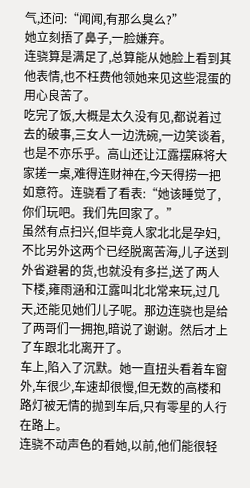气,还问:“闻闻,有那么臭么?”
她立刻捂了鼻子,一脸嫌弃。
连骁算是满足了,总算能从她脸上看到其他表情,也不枉费他领她来见这些混蛋的用心良苦了。
吃完了饭,大概是太久没有见,都说着过去的破事,三女人一边洗碗,一边笑谈着,也是不亦乐乎。高山还让江露摆麻将大家搓一桌,难得连财神在,今天得捞一把如意符。连骁看了看表:“她该睡觉了,你们玩吧。我们先回家了。”
虽然有点扫兴,但毕竟人家北北是孕妇,不比另外这两个已经脱离苦海,儿子送到外省避暑的货,也就没有多拦,送了两人下楼,雍雨涵和江露叫北北常来玩,过几天,还能见她们儿子呢。那边连骁也是给了两哥们一拥抱,暗说了谢谢。然后才上了车跟北北离开了。
车上,陷入了沉默。她一直扭头看着车窗外,车很少,车速却很慢,但无数的高楼和路灯被无情的抛到车后,只有零星的人行在路上。
连骁不动声色的看她,以前,他们能很轻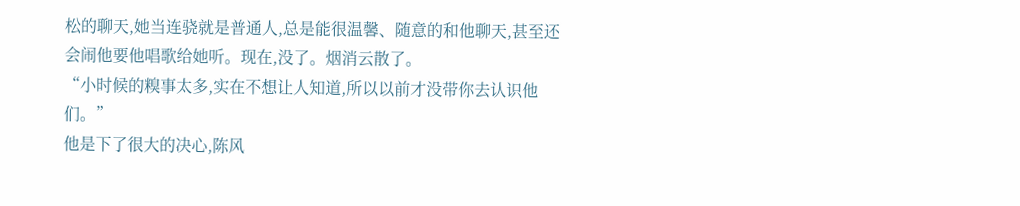松的聊天,她当连骁就是普通人,总是能很温馨、随意的和他聊天,甚至还会闹他要他唱歌给她听。现在,没了。烟消云散了。
“小时候的糗事太多,实在不想让人知道,所以以前才没带你去认识他们。”
他是下了很大的决心,陈风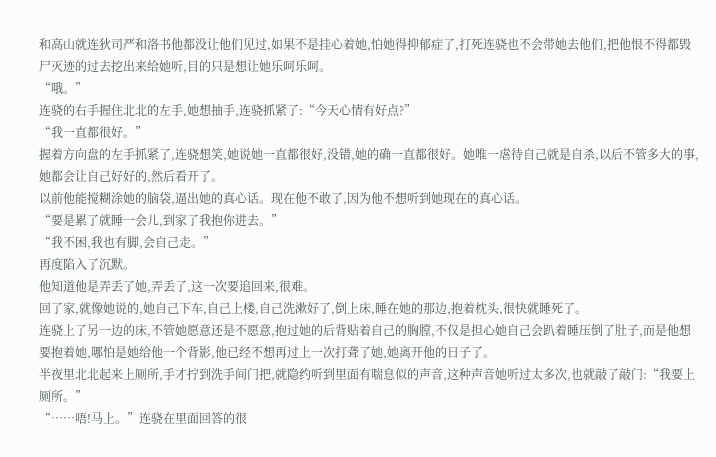和高山就连狄司严和洛书他都没让他们见过,如果不是挂心着她,怕她得抑郁症了,打死连骁也不会带她去他们,把他恨不得都毁尸灭迹的过去挖出来给她听,目的只是想让她乐呵乐呵。
“哦。”
连骁的右手握住北北的左手,她想抽手,连骁抓紧了:“今天心情有好点?”
“我一直都很好。”
握着方向盘的左手抓紧了,连骁想笑,她说她一直都很好,没错,她的确一直都很好。她唯一虐待自己就是自杀,以后不管多大的事,她都会让自己好好的,然后看开了。
以前他能搅糊涂她的脑袋,逼出她的真心话。现在他不敢了,因为他不想听到她现在的真心话。
“要是累了就睡一会儿,到家了我抱你进去。”
“我不困,我也有脚,会自己走。”
再度陷入了沉默。
他知道他是弄丢了她,弄丢了,这一次要追回来,很难。
回了家,就像她说的,她自己下车,自己上楼,自己洗漱好了,倒上床,睡在她的那边,抱着枕头,很快就睡死了。
连骁上了另一边的床,不管她愿意还是不愿意,抱过她的后背贴着自己的胸膛,不仅是担心她自己会趴着睡压倒了肚子,而是他想要抱着她,哪怕是她给他一个背影,他已经不想再过上一次打聋了她,她离开他的日子了。
半夜里北北起来上厕所,手才拧到洗手间门把,就隐约听到里面有喘息似的声音,这种声音她听过太多次,也就敲了敲门:“我要上厕所。”
“……唔!马上。”连骁在里面回答的很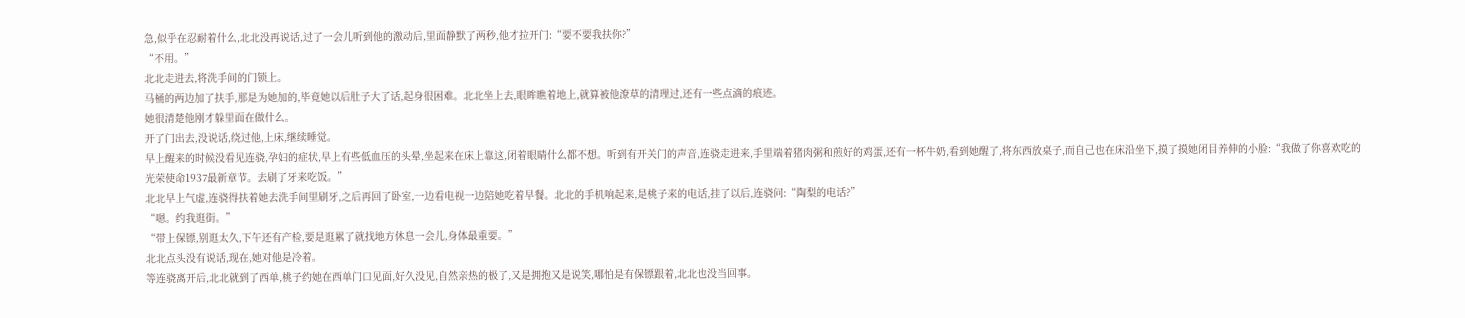急,似乎在忍耐着什么,北北没再说话,过了一会儿听到他的激动后,里面静默了两秒,他才拉开门:“要不要我扶你?”
“不用。”
北北走进去,将洗手间的门锁上。
马桶的两边加了扶手,那是为她加的,毕竟她以后肚子大了话,起身很困难。北北坐上去,眼眸瞧着地上,就算被他潦草的清理过,还有一些点滴的痕迹。
她很清楚他刚才躲里面在做什么。
开了门出去,没说话,绕过他,上床,继续睡觉。
早上醒来的时候没看见连骁,孕妇的症状,早上有些低血压的头晕,坐起来在床上靠这,闭着眼睛什么都不想。听到有开关门的声音,连骁走进来,手里端着猪肉粥和煎好的鸡蛋,还有一杯牛奶,看到她醒了,将东西放桌子,而自己也在床沿坐下,摸了摸她闭目养伸的小脸:“我做了你喜欢吃的光荣使命1937最新章节。去刷了牙来吃饭。”
北北早上气虚,连骁得扶着她去洗手间里刷牙,之后再回了卧室,一边看电视一边陪她吃着早餐。北北的手机响起来,是桃子来的电话,挂了以后,连骁问:“陶梨的电话?”
“嗯。约我逛街。”
“带上保镖,别逛太久,下午还有产检,要是逛累了就找地方休息一会儿,身体最重要。”
北北点头没有说话,现在,她对他是冷着。
等连骁离开后,北北就到了西单,桃子约她在西单门口见面,好久没见,自然亲热的极了,又是拥抱又是说笑,哪怕是有保镖跟着,北北也没当回事。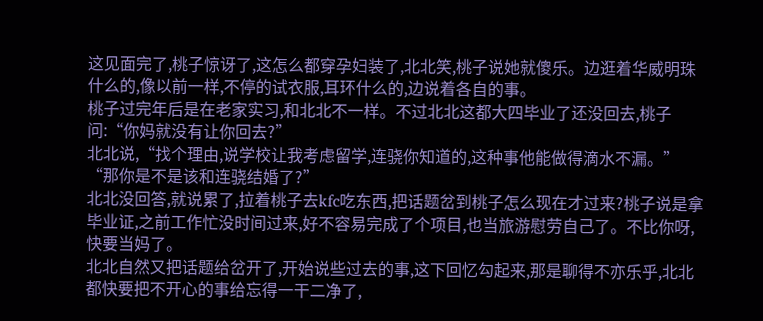这见面完了,桃子惊讶了,这怎么都穿孕妇装了,北北笑,桃子说她就傻乐。边逛着华威明珠什么的,像以前一样,不停的试衣服,耳环什么的,边说着各自的事。
桃子过完年后是在老家实习,和北北不一样。不过北北这都大四毕业了还没回去,桃子问:“你妈就没有让你回去?”
北北说,“找个理由,说学校让我考虑留学,连骁你知道的,这种事他能做得滴水不漏。”
“那你是不是该和连骁结婚了?”
北北没回答,就说累了,拉着桃子去kfc吃东西,把话题岔到桃子怎么现在才过来?桃子说是拿毕业证,之前工作忙没时间过来,好不容易完成了个项目,也当旅游慰劳自己了。不比你呀,快要当妈了。
北北自然又把话题给岔开了,开始说些过去的事,这下回忆勾起来,那是聊得不亦乐乎,北北都快要把不开心的事给忘得一干二净了,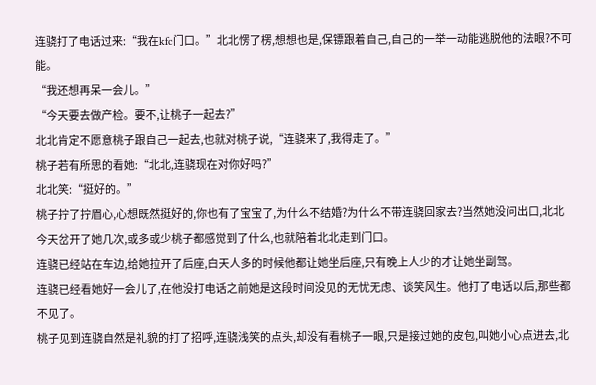连骁打了电话过来:“我在kfc门口。”北北愣了楞,想想也是,保镖跟着自己,自己的一举一动能逃脱他的法眼?不可能。
“我还想再呆一会儿。”
“今天要去做产检。要不,让桃子一起去?”
北北肯定不愿意桃子跟自己一起去,也就对桃子说,“连骁来了,我得走了。”
桃子若有所思的看她:“北北,连骁现在对你好吗?”
北北笑:“挺好的。”
桃子拧了拧眉心,心想既然挺好的,你也有了宝宝了,为什么不结婚?为什么不带连骁回家去?当然她没问出口,北北今天岔开了她几次,或多或少桃子都感觉到了什么,也就陪着北北走到门口。
连骁已经站在车边,给她拉开了后座,白天人多的时候他都让她坐后座,只有晚上人少的才让她坐副驾。
连骁已经看她好一会儿了,在他没打电话之前她是这段时间没见的无忧无虑、谈笑风生。他打了电话以后,那些都不见了。
桃子见到连骁自然是礼貌的打了招呼,连骁浅笑的点头,却没有看桃子一眼,只是接过她的皮包,叫她小心点进去,北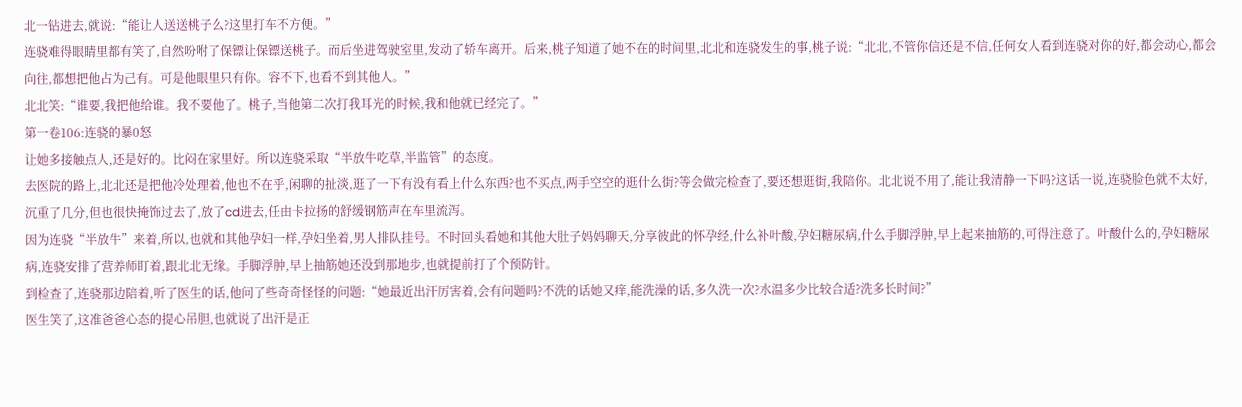北一钻进去,就说:“能让人送送桃子么?这里打车不方便。”
连骁难得眼睛里都有笑了,自然吩咐了保镖让保镖送桃子。而后坐进驾驶室里,发动了轿车离开。后来,桃子知道了她不在的时间里,北北和连骁发生的事,桃子说:“北北,不管你信还是不信,任何女人看到连骁对你的好,都会动心,都会向往,都想把他占为己有。可是他眼里只有你。容不下,也看不到其他人。”
北北笑:“谁要,我把他给谁。我不要他了。桃子,当他第二次打我耳光的时候,我和他就已经完了。”
第一卷106:连骁的暴0怒
让她多接触点人,还是好的。比闷在家里好。所以连骁采取“半放牛吃草,半监管”的态度。
去医院的路上,北北还是把他冷处理着,他也不在乎,闲聊的扯淡,逛了一下有没有看上什么东西?也不买点,两手空空的逛什么街?等会做完检查了,要还想逛街,我陪你。北北说不用了,能让我清静一下吗?这话一说,连骁脸色就不太好,沉重了几分,但也很快掩饰过去了,放了cd进去,任由卡拉扬的舒缓钢筋声在车里流泻。
因为连骁“半放牛”来着,所以,也就和其他孕妇一样,孕妇坐着,男人排队挂号。不时回头看她和其他大肚子妈妈聊天,分享彼此的怀孕经,什么补叶酸,孕妇糖尿病,什么手脚浮肿,早上起来抽筋的,可得注意了。叶酸什么的,孕妇糖尿病,连骁安排了营养师盯着,跟北北无缘。手脚浮肿,早上抽筋她还没到那地步,也就提前打了个预防针。
到检查了,连骁那边陪着,听了医生的话,他问了些奇奇怪怪的问题:“她最近出汗厉害着,会有问题吗?不洗的话她又痒,能洗澡的话,多久洗一次?水温多少比较合适?洗多长时间?”
医生笑了,这准爸爸心态的提心吊胆,也就说了出汗是正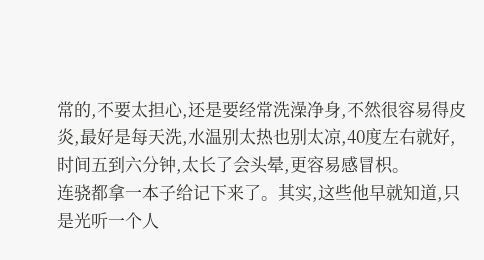常的,不要太担心,还是要经常洗澡净身,不然很容易得皮炎,最好是每天洗,水温别太热也别太凉,40度左右就好,时间五到六分钟,太长了会头晕,更容易感冒枳。
连骁都拿一本子给记下来了。其实,这些他早就知道,只是光听一个人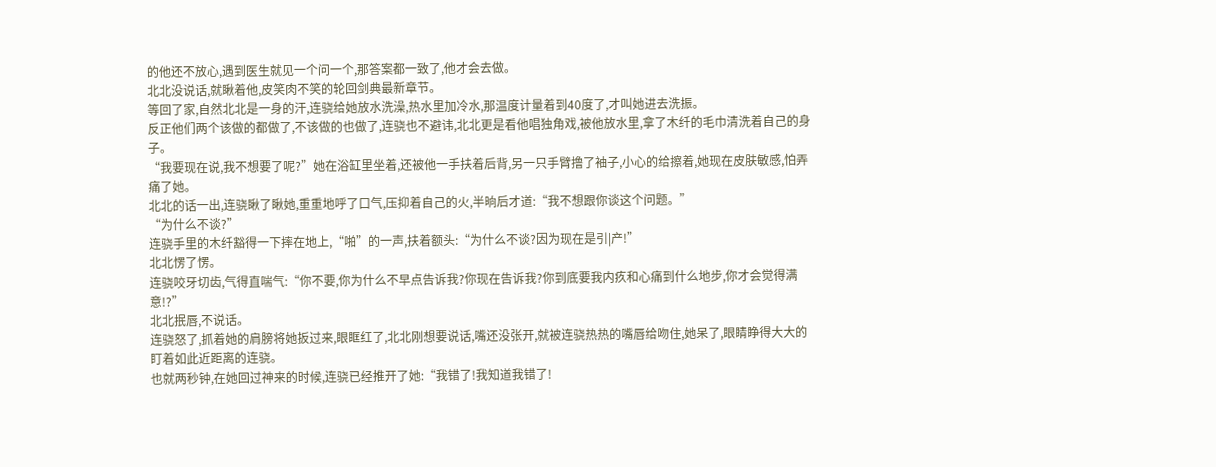的他还不放心,遇到医生就见一个问一个,那答案都一致了,他才会去做。
北北没说话,就瞅着他,皮笑肉不笑的轮回剑典最新章节。
等回了家,自然北北是一身的汗,连骁给她放水洗澡,热水里加冷水,那温度计量着到40度了,才叫她进去洗振。
反正他们两个该做的都做了,不该做的也做了,连骁也不避讳,北北更是看他唱独角戏,被他放水里,拿了木纤的毛巾清洗着自己的身子。
“我要现在说,我不想要了呢?”她在浴缸里坐着,还被他一手扶着后背,另一只手臂撸了袖子,小心的给擦着,她现在皮肤敏感,怕弄痛了她。
北北的话一出,连骁瞅了瞅她,重重地呼了口气,压抑着自己的火,半晌后才道:“我不想跟你谈这个问题。”
“为什么不谈?”
连骁手里的木纤豁得一下摔在地上,“啪”的一声,扶着额头:“为什么不谈?因为现在是引|产!”
北北愣了愣。
连骁咬牙切齿,气得直喘气:“你不要,你为什么不早点告诉我?你现在告诉我?你到底要我内疚和心痛到什么地步,你才会觉得满意!?”
北北抿唇,不说话。
连骁怒了,抓着她的肩膀将她扳过来,眼眶红了,北北刚想要说话,嘴还没张开,就被连骁热热的嘴唇给吻住,她呆了,眼睛睁得大大的盯着如此近距离的连骁。
也就两秒钟,在她回过神来的时候,连骁已经推开了她:“我错了!我知道我错了!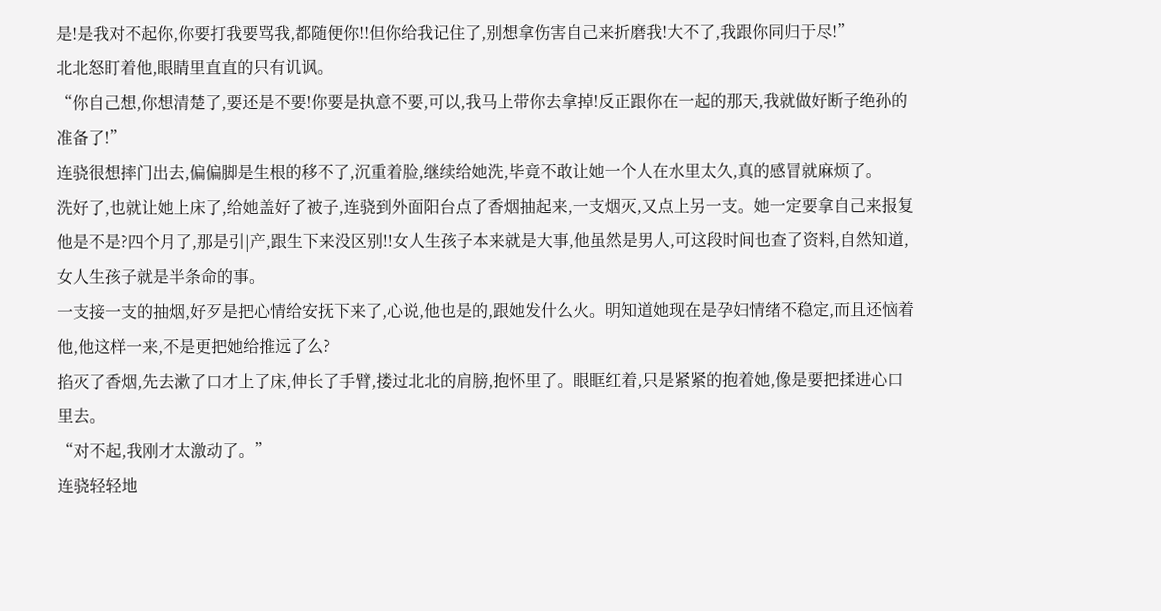是!是我对不起你,你要打我要骂我,都随便你!!但你给我记住了,别想拿伤害自己来折磨我!大不了,我跟你同归于尽!”
北北怒盯着他,眼睛里直直的只有讥讽。
“你自己想,你想清楚了,要还是不要!你要是执意不要,可以,我马上带你去拿掉!反正跟你在一起的那天,我就做好断子绝孙的准备了!”
连骁很想摔门出去,偏偏脚是生根的移不了,沉重着脸,继续给她洗,毕竟不敢让她一个人在水里太久,真的感冒就麻烦了。
洗好了,也就让她上床了,给她盖好了被子,连骁到外面阳台点了香烟抽起来,一支烟灭,又点上另一支。她一定要拿自己来报复他是不是?四个月了,那是引|产,跟生下来没区别!!女人生孩子本来就是大事,他虽然是男人,可这段时间也查了资料,自然知道,女人生孩子就是半条命的事。
一支接一支的抽烟,好歹是把心情给安抚下来了,心说,他也是的,跟她发什么火。明知道她现在是孕妇情绪不稳定,而且还恼着他,他这样一来,不是更把她给推远了么?
掐灭了香烟,先去漱了口才上了床,伸长了手臂,搂过北北的肩膀,抱怀里了。眼眶红着,只是紧紧的抱着她,像是要把揉进心口里去。
“对不起,我刚才太激动了。”
连骁轻轻地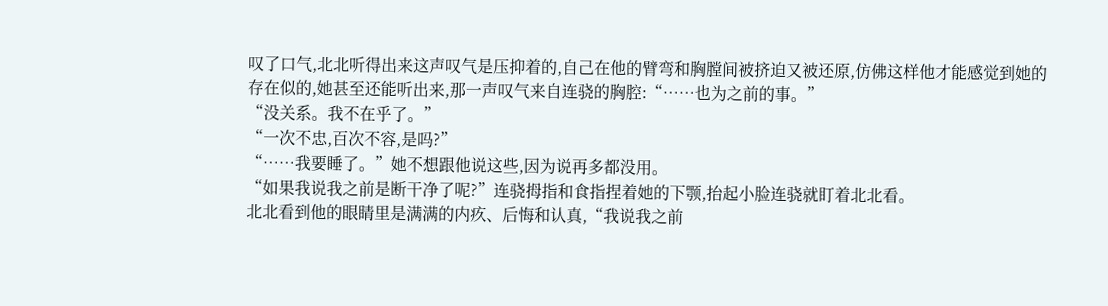叹了口气,北北听得出来这声叹气是压抑着的,自己在他的臂弯和胸膛间被挤迫又被还原,仿佛这样他才能感觉到她的存在似的,她甚至还能听出来,那一声叹气来自连骁的胸腔:“……也为之前的事。”
“没关系。我不在乎了。”
“一次不忠,百次不容,是吗?”
“……我要睡了。”她不想跟他说这些,因为说再多都没用。
“如果我说我之前是断干净了呢?”连骁拇指和食指捏着她的下颚,抬起小脸连骁就盯着北北看。
北北看到他的眼睛里是满满的内疚、后悔和认真,“我说我之前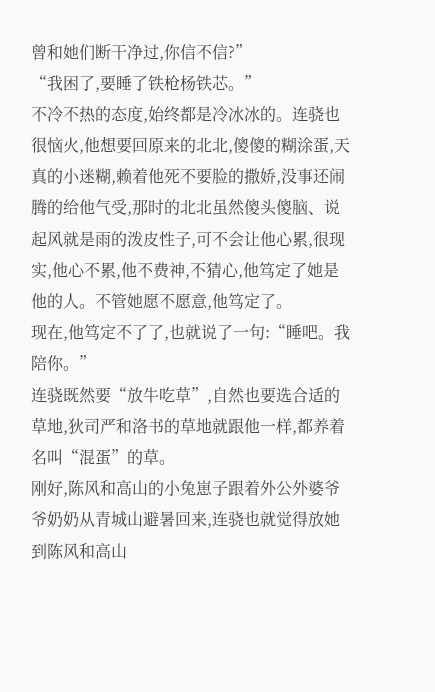曾和她们断干净过,你信不信?”
“我困了,要睡了铁枪杨铁芯。”
不冷不热的态度,始终都是冷冰冰的。连骁也很恼火,他想要回原来的北北,傻傻的糊涂蛋,天真的小迷糊,赖着他死不要脸的撒娇,没事还闹腾的给他气受,那时的北北虽然傻头傻脑、说起风就是雨的泼皮性子,可不会让他心累,很现实,他心不累,他不费神,不猜心,他笃定了她是他的人。不管她愿不愿意,他笃定了。
现在,他笃定不了了,也就说了一句:“睡吧。我陪你。”
连骁既然要“放牛吃草”,自然也要选合适的草地,狄司严和洛书的草地就跟他一样,都养着名叫“混蛋”的草。
刚好,陈风和高山的小兔崽子跟着外公外婆爷爷奶奶从青城山避暑回来,连骁也就觉得放她到陈风和高山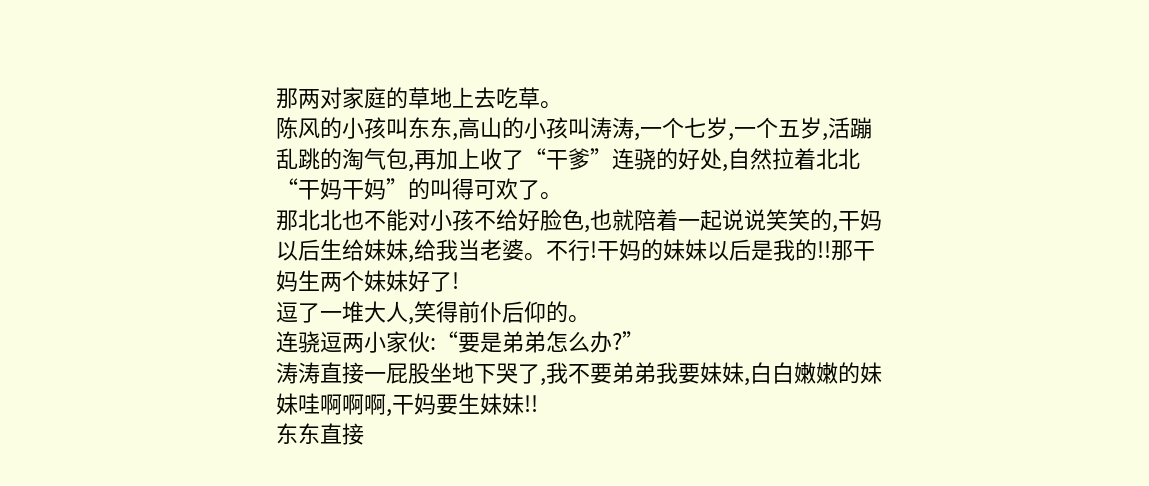那两对家庭的草地上去吃草。
陈风的小孩叫东东,高山的小孩叫涛涛,一个七岁,一个五岁,活蹦乱跳的淘气包,再加上收了“干爹”连骁的好处,自然拉着北北“干妈干妈”的叫得可欢了。
那北北也不能对小孩不给好脸色,也就陪着一起说说笑笑的,干妈以后生给妹妹,给我当老婆。不行!干妈的妹妹以后是我的!!那干妈生两个妹妹好了!
逗了一堆大人,笑得前仆后仰的。
连骁逗两小家伙:“要是弟弟怎么办?”
涛涛直接一屁股坐地下哭了,我不要弟弟我要妹妹,白白嫩嫩的妹妹哇啊啊啊,干妈要生妹妹!!
东东直接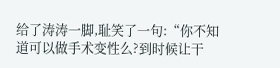给了涛涛一脚,耻笑了一句:“你不知道可以做手术变性么?到时候让干